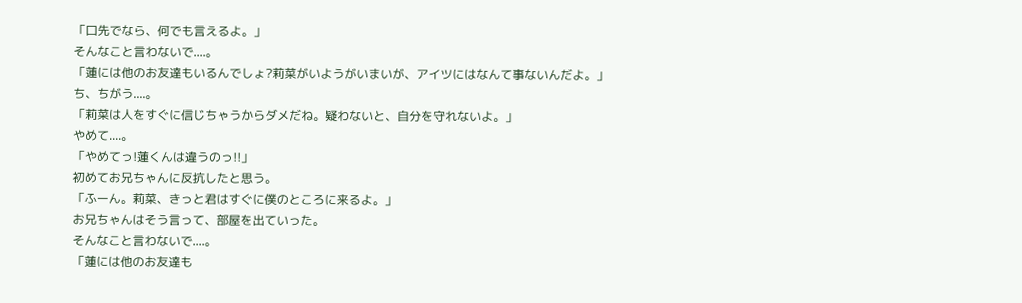「口先でなら、何でも言えるよ。」
そんなこと言わないで....。
「蓮には他のお友達もいるんでしょ?莉菜がいようがいまいが、アイツにはなんて事ないんだよ。」
ち、ちがう....。
「莉菜は人をすぐに信じちゃうからダメだね。疑わないと、自分を守れないよ。」
やめて....。
「やめてっ!蓮くんは違うのっ!!」
初めてお兄ちゃんに反抗したと思う。
「ふーん。莉菜、きっと君はすぐに僕のところに来るよ。」
お兄ちゃんはそう言って、部屋を出ていった。
そんなこと言わないで....。
「蓮には他のお友達も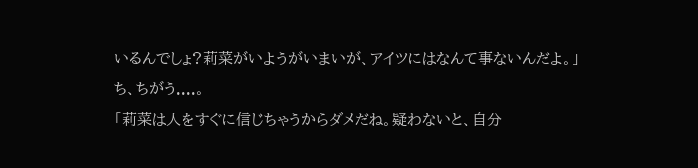いるんでしょ?莉菜がいようがいまいが、アイツにはなんて事ないんだよ。」
ち、ちがう....。
「莉菜は人をすぐに信じちゃうからダメだね。疑わないと、自分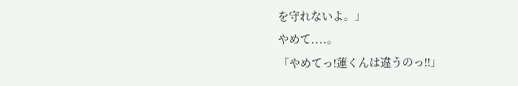を守れないよ。」
やめて....。
「やめてっ!蓮くんは違うのっ!!」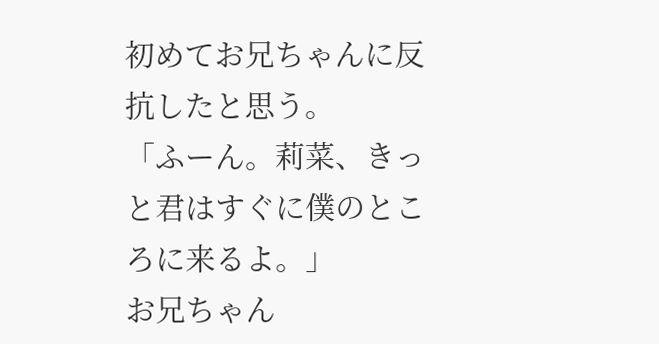初めてお兄ちゃんに反抗したと思う。
「ふーん。莉菜、きっと君はすぐに僕のところに来るよ。」
お兄ちゃん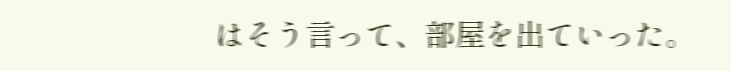はそう言って、部屋を出ていった。